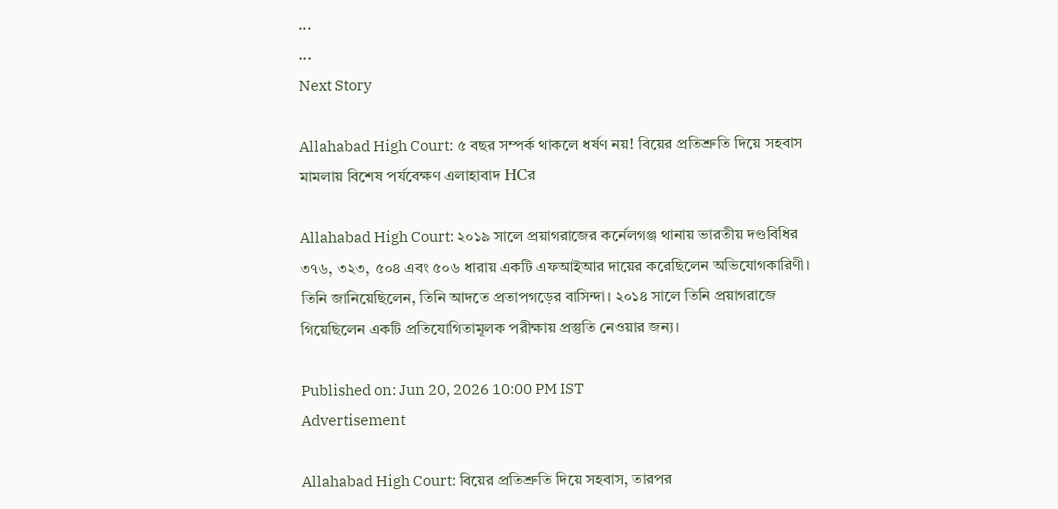...
...
Next Story

Allahabad High Court: ৫ বছর সম্পর্ক থাকলে ধর্ষণ নয়! বিয়ের প্রতিশ্রুতি দিয়ে সহবাস মামলায় বিশেষ পর্যবেক্ষণ এলাহাবাদ HCর

Allahabad High Court: ২০১৯ সালে প্রয়াগরাজের কর্নেলগঞ্জ থানায় ভারতীয় দণ্ডবিধির ৩৭৬, ৩২৩, ৫০৪ এবং ৫০৬ ধারায় একটি এফআইআর দায়ের করেছিলেন অভিযোগকারিণী। তিনি জানিয়েছিলেন, তিনি আদতে প্রতাপগড়ের বাসিন্দা। ২০১৪ সালে তিনি প্রয়াগরাজে গিয়েছিলেন একটি প্রতিযোগিতামূলক পরীক্ষায় প্রস্তুতি নেওয়ার জন্য।

Published on: Jun 20, 2026 10:00 PM IST
Advertisement

Allahabad High Court: বিয়ের প্রতিশ্রুতি দিয়ে সহবাস, তারপর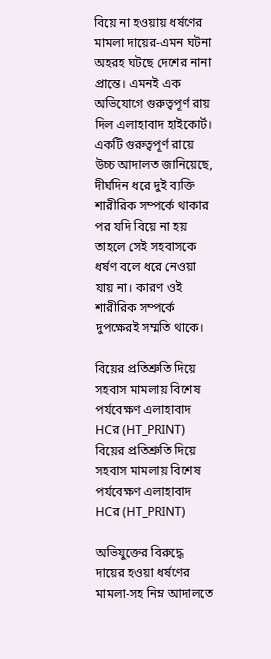বিয়ে না হওয়ায় ধর্ষণের মামলা দায়ের-এমন ঘটনা অহরহ ঘটছে দেশের নানা প্রান্তে। এমনই এক অভিযোগে গুরুত্বপূর্ণ রায় দিল এলাহাবাদ হাইকোর্ট। একটি গুরুত্বপূর্ণ রায়ে উচ্চ আদালত জানিয়েছে, দীর্ঘদিন ধরে দুই ব্যক্তি শারীরিক সম্পর্কে থাকার পর যদি বিয়ে না হয় তাহলে সেই সহবাসকে ধর্ষণ বলে ধরে নেওয়া যায় না। কারণ ওই শারীরিক সম্পর্কে দুপক্ষেরই সম্মতি থাকে।

বিয়ের প্রতিশ্রুতি দিয়ে সহবাস মামলায় বিশেষ পর্যবেক্ষণ এলাহাবাদ HCর (HT_PRINT)
বিয়ের প্রতিশ্রুতি দিয়ে সহবাস মামলায় বিশেষ পর্যবেক্ষণ এলাহাবাদ HCর (HT_PRINT)

অভিযুক্তের বিরুদ্ধে দায়ের হওয়া ধর্ষণের মামলা-সহ নিম্ন আদালতে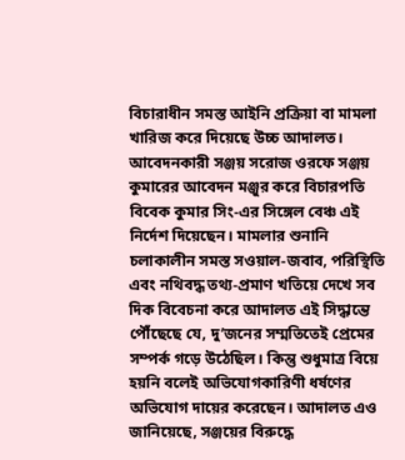বিচারাধীন সমস্ত আইনি প্রক্রিয়া বা মামলা খারিজ করে দিয়েছে উচ্চ আদালত। আবেদনকারী সঞ্জয় সরোজ ওরফে সঞ্জয় কুমারের আবেদন মঞ্জুর করে বিচারপতি বিবেক কুমার সিং-এর সিঙ্গেল বেঞ্চ এই নির্দেশ দিয়েছেন। মামলার শুনানি চলাকালীন সমস্ত সওয়াল-জবাব, পরিস্থিতি এবং নথিবদ্ধ তথ্য-প্রমাণ খতিয়ে দেখে সব দিক বিবেচনা করে আদালত এই সিদ্ধান্তে পৌঁছেছে যে, দু’জনের সম্মতিতেই প্রেমের সম্পর্ক গড়ে উঠেছিল। কিন্তু শুধুমাত্র বিয়ে হয়নি বলেই অভিযোগকারিণী ধর্ষণের অভিযোগ দায়ের করেছেন। আদালত এও জানিয়েছে, সঞ্জয়ের বিরুদ্ধে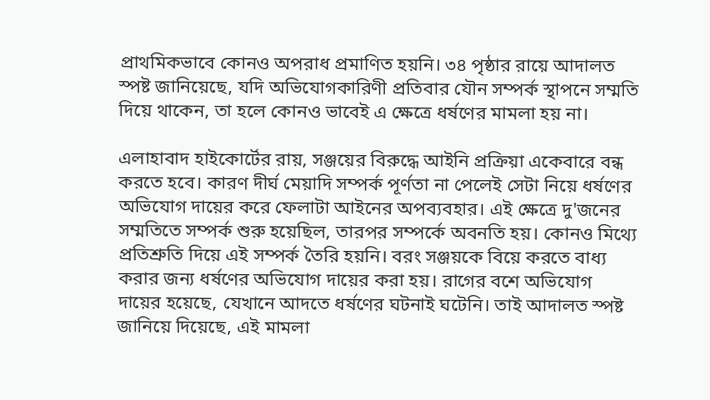প্রাথমিকভাবে কোনও অপরাধ প্রমাণিত হয়নি। ৩৪ পৃষ্ঠার রায়ে আদালত স্পষ্ট জানিয়েছে, যদি অভিযোগকারিণী প্রতিবার যৌন সম্পর্ক স্থাপনে সম্মতি দিয়ে থাকেন, তা হলে কোনও ভাবেই এ ক্ষেত্রে ধর্ষণের মামলা হয় না।

এলাহাবাদ হাইকোর্টের রায়, সঞ্জয়ের বিরুদ্ধে আইনি প্রক্রিয়া একেবারে বন্ধ করতে হবে। কারণ দীর্ঘ মেয়াদি সম্পর্ক পূর্ণতা না পেলেই সেটা নিয়ে ধর্ষণের অভিযোগ দায়ের করে ফেলাটা আইনের অপব্যবহার। এই ক্ষেত্রে দু'জনের সম্মতিতে সম্পর্ক শুরু হয়েছিল, তারপর সম্পর্কে অবনতি হয়। কোনও মিথ্যে প্রতিশ্রুতি দিয়ে এই সম্পর্ক তৈরি হয়নি। বরং সঞ্জয়কে বিয়ে করতে বাধ্য করার জন্য ধর্ষণের অভিযোগ দায়ের করা হয়। রাগের বশে অভিযোগ দায়ের হয়েছে, যেখানে আদতে ধর্ষণের ঘটনাই ঘটেনি। তাই আদালত স্পষ্ট জানিয়ে দিয়েছে, এই মামলা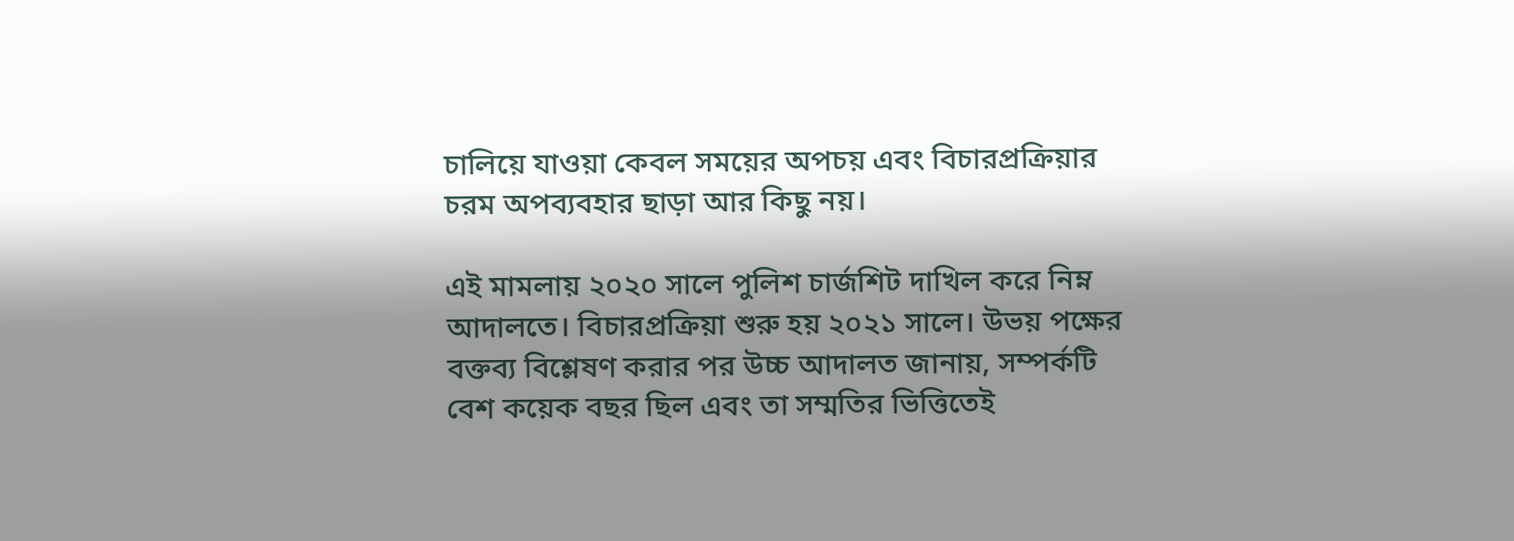চালিয়ে যাওয়া কেবল সময়ের অপচয় এবং বিচারপ্রক্রিয়ার চরম অপব্যবহার ছাড়া আর কিছু নয়।

এই মামলায় ২০২০ সালে পুলিশ চার্জশিট দাখিল করে নিম্ন আদালতে। বিচারপ্রক্রিয়া শুরু হয় ২০২১ সালে। উভয় পক্ষের বক্তব্য বিশ্লেষণ করার পর উচ্চ আদালত জানায়, সম্পর্কটি বেশ কয়েক বছর ছিল এবং তা সম্মতির ভিত্তিতেই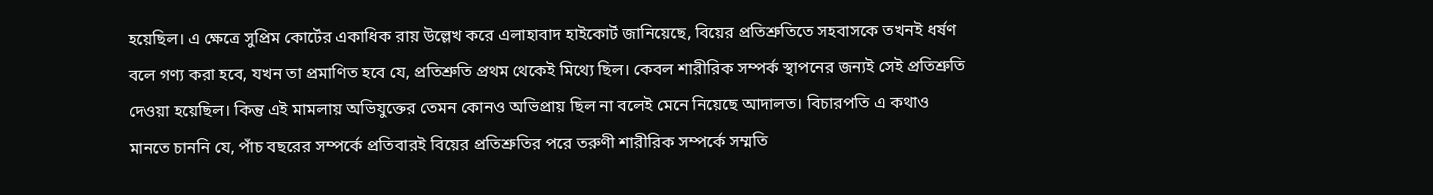হয়েছিল। এ ক্ষেত্রে সুপ্রিম কোর্টের একাধিক রায় উল্লেখ করে এলাহাবাদ হাইকোর্ট জানিয়েছে, বিয়ের প্রতিশ্রুতিতে সহবাসকে তখনই ধর্ষণ বলে গণ্য করা হবে, যখন তা প্রমাণিত হবে যে, প্রতিশ্রুতি প্রথম থেকেই মিথ্যে ছিল। কেবল শারীরিক সম্পর্ক স্থাপনের জন্যই সেই প্রতিশ্রুতি দেওয়া হয়েছিল। কিন্তু এই মামলায় অভিযুক্তের তেমন কোনও অভিপ্রায় ছিল না বলেই মেনে নিয়েছে আদালত। বিচারপতি এ কথাও মানতে চাননি যে, পাঁচ বছরের সম্পর্কে প্রতিবারই বিয়ের প্রতিশ্রুতির পরে তরুণী শারীরিক সম্পর্কে সম্মতি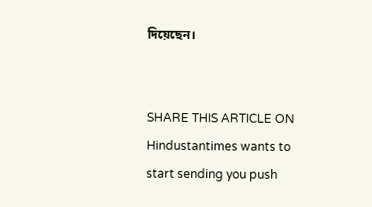দিয়েছেন।


SHARE THIS ARTICLE ON
Hindustantimes wants to start sending you push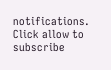notifications. Click allow to subscribe